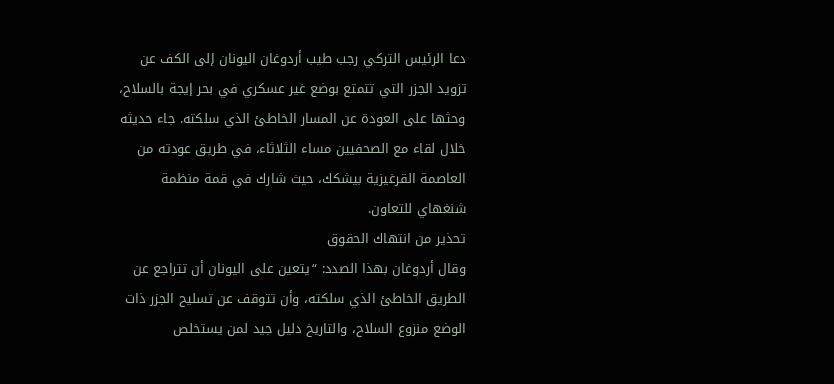دعا الرئيس التركي رجب طيب أردوغان اليونان إلى الكف عن تزويد الجزر التي تتمتع بوضع غير عسكري في بحر إيجة بالسلاح، وحثها على العودة عن المسار الخاطئ الذي سلكته. جاء حديثه خلال لقاء مع الصحفيين مساء الثلاثاء، في طريق عودته من العاصمة القرغيزية بيشكك، حيث شارك في قمة منظمة شنغهاي للتعاون.
تحذير من انتهاك الحقوق
وقال أردوغان بهذا الصدد: “يتعين على اليونان أن تتراجع عن الطريق الخاطئ الذي سلكته، وأن تتوقف عن تسليح الجزر ذات الوضع منزوع السلاح، والتاريخ دليل جيد لمن يستخلص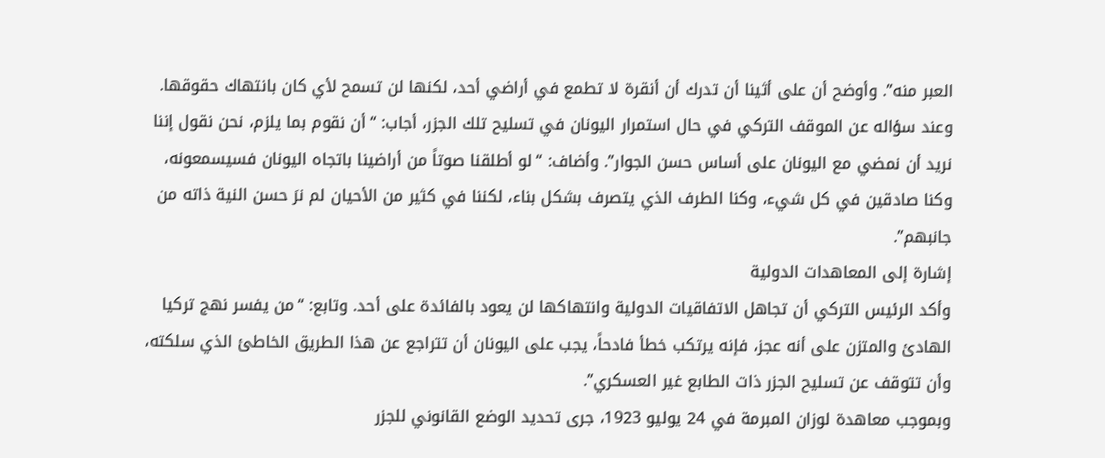العبر منه”. وأوضح أن على أثينا أن تدرك أن أنقرة لا تطمع في أراضي أحد، لكنها لن تسمح لأي كان بانتهاك حقوقها.
وعند سؤاله عن الموقف التركي في حال استمرار اليونان في تسليح تلك الجزر، أجاب: “أن نقوم بما يلزم، نحن نقول إننا نريد أن نمضي مع اليونان على أساس حسن الجوار”. وأضاف: “لو أطلقنا صوتاً من أراضينا باتجاه اليونان فسيسمعونه، وكنا صادقين في كل شيء، وكنا الطرف الذي يتصرف بشكل بناء، لكننا في كثير من الأحيان لم نرَ حسن النية ذاته من جانبهم”.
إشارة إلى المعاهدات الدولية
وأكد الرئيس التركي أن تجاهل الاتفاقيات الدولية وانتهاكها لن يعود بالفائدة على أحد. وتابع: “من يفسر نهج تركيا الهادئ والمتزن على أنه عجز، فإنه يرتكب خطأ فادحاً، يجب على اليونان أن تتراجع عن هذا الطريق الخاطئ الذي سلكته، وأن تتوقف عن تسليح الجزر ذات الطابع غير العسكري”.
وبموجب معاهدة لوزان المبرمة في 24 يوليو 1923، جرى تحديد الوضع القانوني للجزر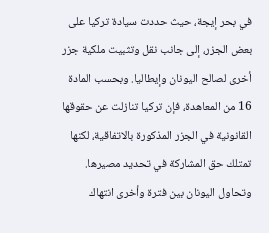في بحر إيجة، حيث حددت سيادة تركيا على بعض الجزر، إلى جانب نقل وتثبيت ملكية جزر أخرى لصالح اليونان وإيطاليا. وبحسب المادة 16 من المعاهدة، فإن تركيا تنازلت عن حقوقها القانونية في الجزر المذكورة بالاتفاقية، لكنها تمتلك حق المشاركة في تحديد مصيرها. وتحاول اليونان بين فترة وأخرى انتهاك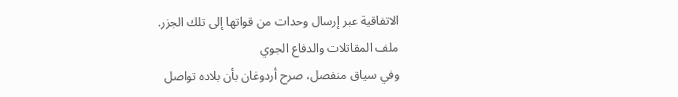الاتفاقية عبر إرسال وحدات من قواتها إلى تلك الجزر.
ملف المقاتلات والدفاع الجوي
وفي سياق منفصل، صرح أردوغان بأن بلاده تواصل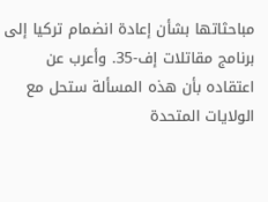مباحثاتها بشأن إعادة انضمام تركيا إلى برنامج مقاتلات إف-35. وأعرب عن اعتقاده بأن هذه المسألة ستحل مع الولايات المتحدة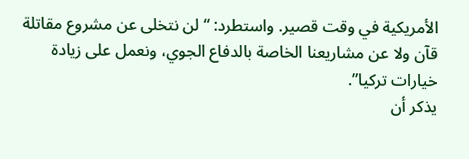الأمريكية في وقت قصير. واستطرد: “لن نتخلى عن مشروع مقاتلة قآن ولا عن مشاريعنا الخاصة بالدفاع الجوي، ونعمل على زيادة خيارات تركيا”.
يذكر أن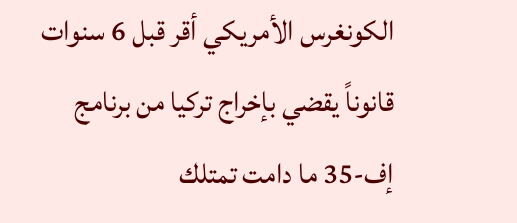الكونغرس الأمريكي أقر قبل 6 سنوات قانوناً يقضي بإخراج تركيا من برنامج إف-35 ما دامت تمتلك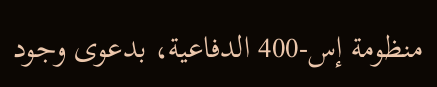منظومة إس-400 الدفاعية، بدعوى وجود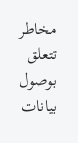مخاطر تتعلق بوصول بيانات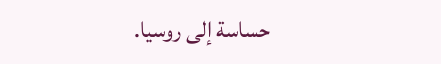حساسة إلى روسيا.